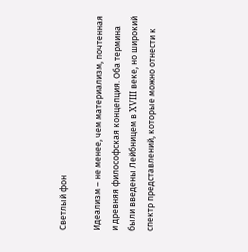Светлый фон

Идеализм – не менее, чем материализм, почтенная и древняя философская концепция. Оба термина были введены Лейбницем в XVIII веке, но широкий спектр представлений, которые можно отнести к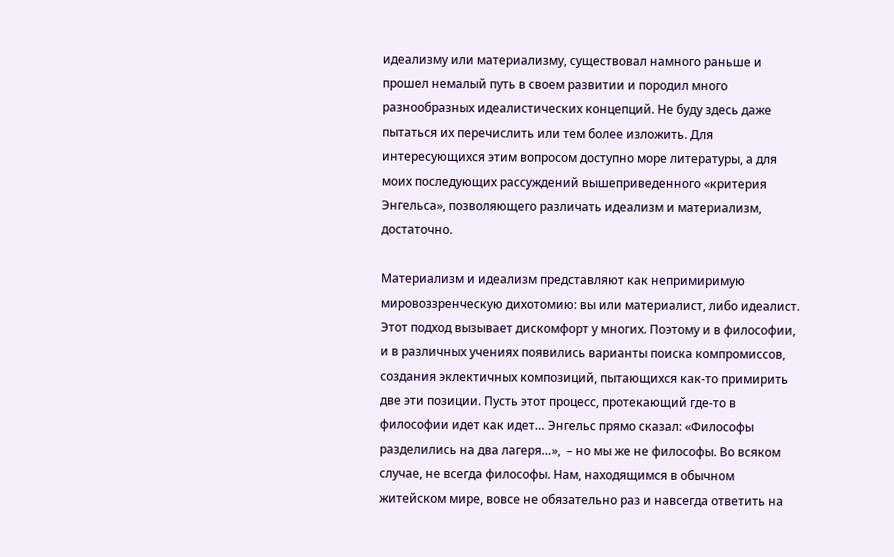идеализму или материализму, существовал намного раньше и прошел немалый путь в своем развитии и породил много разнообразных идеалистических концепций. Не буду здесь даже пытаться их перечислить или тем более изложить. Для интересующихся этим вопросом доступно море литературы, а для моих последующих рассуждений вышеприведенного «критерия Энгельса», позволяющего различать идеализм и материализм, достаточно.

Материализм и идеализм представляют как непримиримую мировоззренческую дихотомию: вы или материалист, либо идеалист. Этот подход вызывает дискомфорт у многих. Поэтому и в философии, и в различных учениях появились варианты поиска компромиссов, создания эклектичных композиций, пытающихся как-то примирить две эти позиции. Пусть этот процесс, протекающий где-то в философии идет как идет… Энгельс прямо сказал: «Философы разделились на два лагеря…»,  – но мы же не философы. Во всяком случае, не всегда философы. Нам, находящимся в обычном житейском мире, вовсе не обязательно раз и навсегда ответить на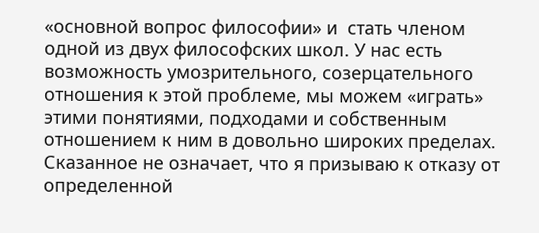«основной вопрос философии» и  стать членом одной из двух философских школ. У нас есть возможность умозрительного, созерцательного отношения к этой проблеме, мы можем «играть» этими понятиями, подходами и собственным отношением к ним в довольно широких пределах. Сказанное не означает, что я призываю к отказу от определенной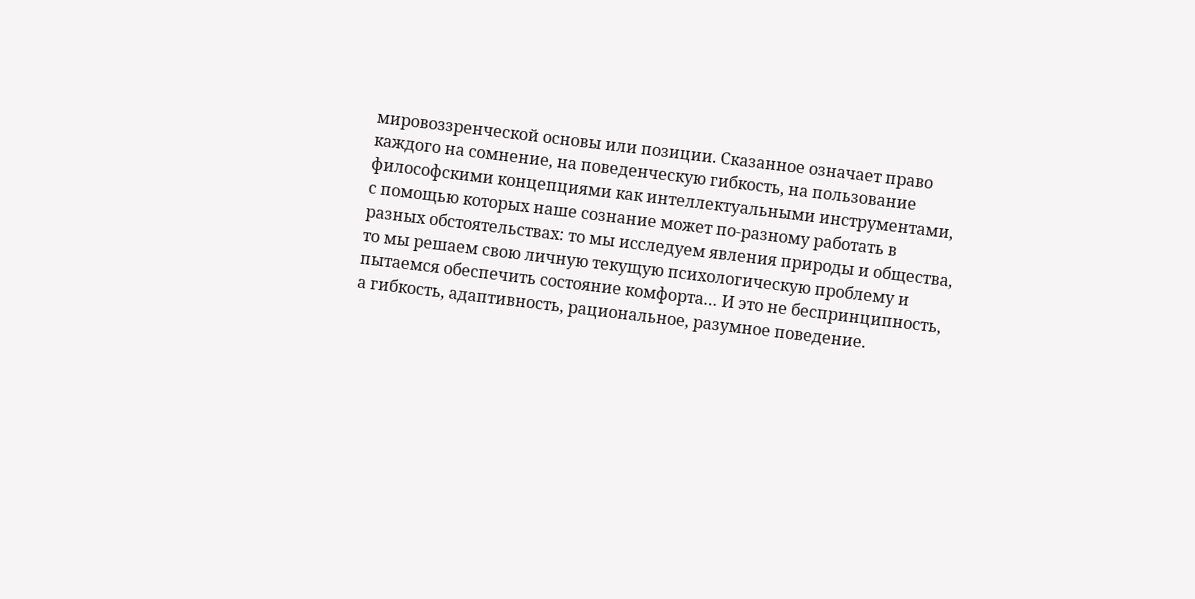мировоззренческой основы или позиции. Сказанное означает право каждого на сомнение, на поведенческую гибкость, на пользование философскими концепциями как интеллектуальными инструментами, с помощью которых наше сознание может по-разному работать в разных обстоятельствах: то мы исследуем явления природы и общества, то мы решаем свою личную текущую психологическую проблему и пытаемся обеспечить состояние комфорта… И это не беспринципность, а гибкость, адаптивность, рациональное, разумное поведение.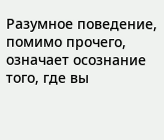Разумное поведение, помимо прочего, означает осознание того, где вы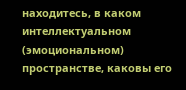находитесь, в каком интеллектуальном (эмоциональном) пространстве, каковы его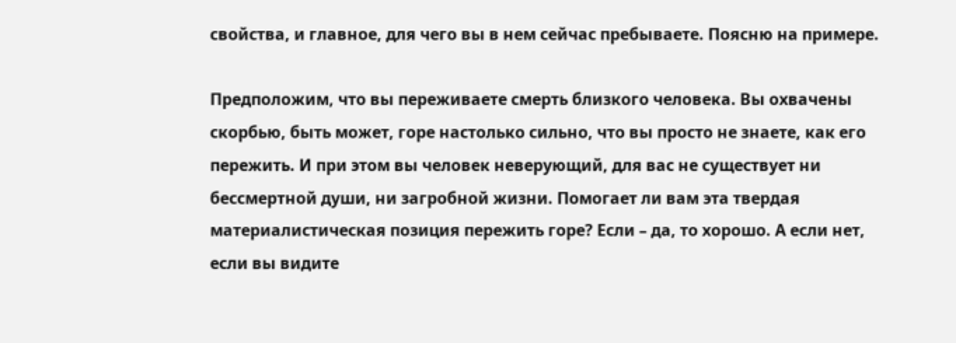свойства, и главное, для чего вы в нем сейчас пребываете. Поясню на примере.

Предположим, что вы переживаете смерть близкого человека. Вы охвачены скорбью, быть может, горе настолько сильно, что вы просто не знаете, как его пережить. И при этом вы человек неверующий, для вас не существует ни бессмертной души, ни загробной жизни. Помогает ли вам эта твердая материалистическая позиция пережить горе? Если – да, то хорошо. А если нет, если вы видите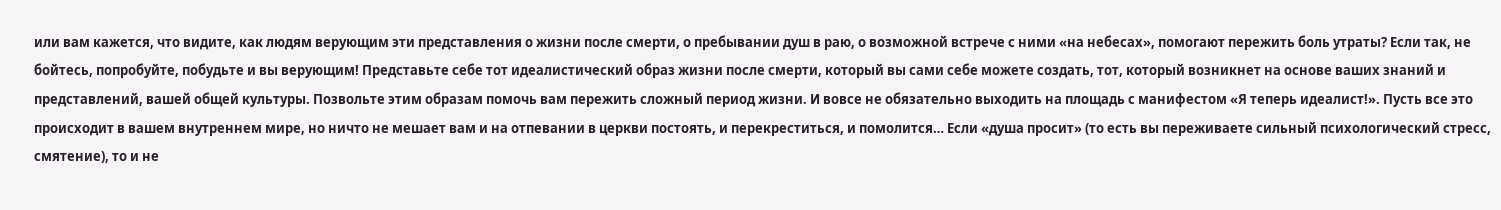или вам кажется, что видите, как людям верующим эти представления о жизни после смерти, о пребывании душ в раю, о возможной встрече с ними «на небесах», помогают пережить боль утраты? Если так, не бойтесь, попробуйте, побудьте и вы верующим! Представьте себе тот идеалистический образ жизни после смерти, который вы сами себе можете создать, тот, который возникнет на основе ваших знаний и представлений, вашей общей культуры. Позвольте этим образам помочь вам пережить сложный период жизни. И вовсе не обязательно выходить на площадь с манифестом «Я теперь идеалист!». Пусть все это происходит в вашем внутреннем мире, но ничто не мешает вам и на отпевании в церкви постоять, и перекреститься, и помолится… Если «душа просит» (то есть вы переживаете сильный психологический стресс, смятение), то и не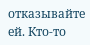отказывайте ей. Кто-то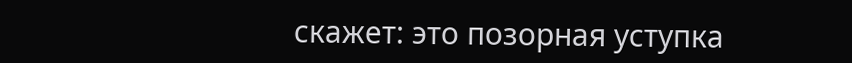скажет: это позорная уступка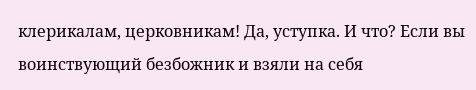клерикалам, церковникам! Да, уступка. И что? Если вы воинствующий безбожник и взяли на себя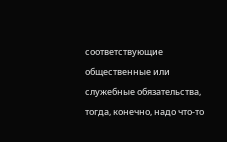соответствующие общественные или служебные обязательства, тогда, конечно, надо что-то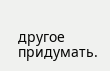другое придумать.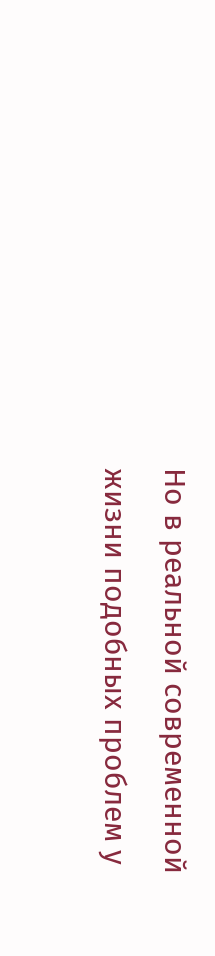Но в реальной современной жизни подобных проблем у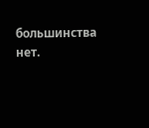большинства нет.